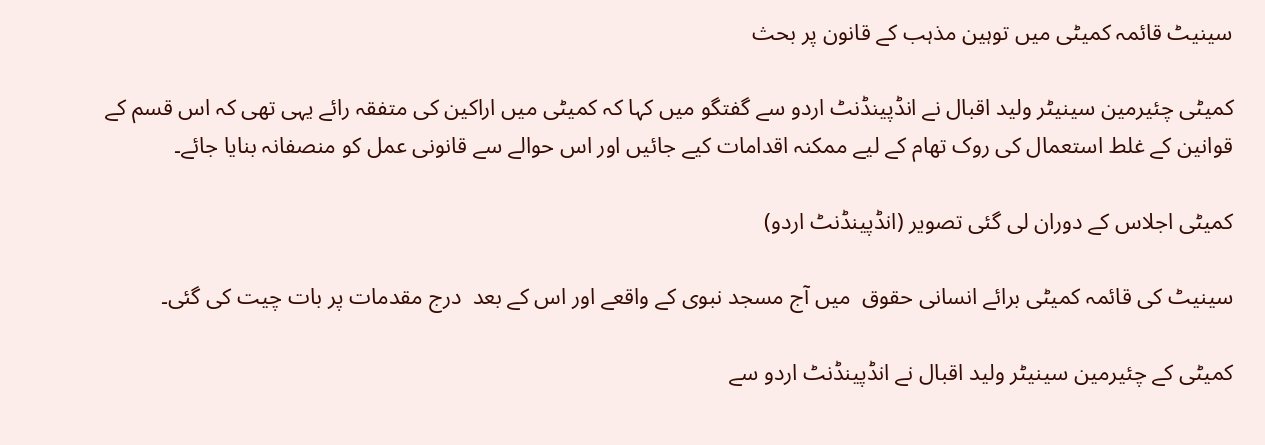سینیٹ قائمہ کمیٹی میں توہین مذہب کے قانون پر بحث

کمیٹی چئیرمین سینیٹر ولید اقبال نے انڈپینڈنٹ اردو سے گفتگو میں کہا کہ کمیٹی میں اراکین کی متفقہ رائے یہی تھی کہ اس قسم کے قوانین کے غلط استعمال کی روک تھام کے لیے ممکنہ اقدامات کیے جائیں اور اس حوالے سے قانونی عمل کو منصفانہ بنایا جائے۔

کمیٹی اجلاس کے دوران لی گئی تصویر (انڈپینڈنٹ اردو)

سینیٹ کی قائمہ کمیٹی برائے انسانی حقوق  میں آج مسجد نبوی کے واقعے اور اس کے بعد  درج مقدمات پر بات چیت کی گئی۔

کمیٹی کے چئیرمین سینیٹر ولید اقبال نے انڈپینڈنٹ اردو سے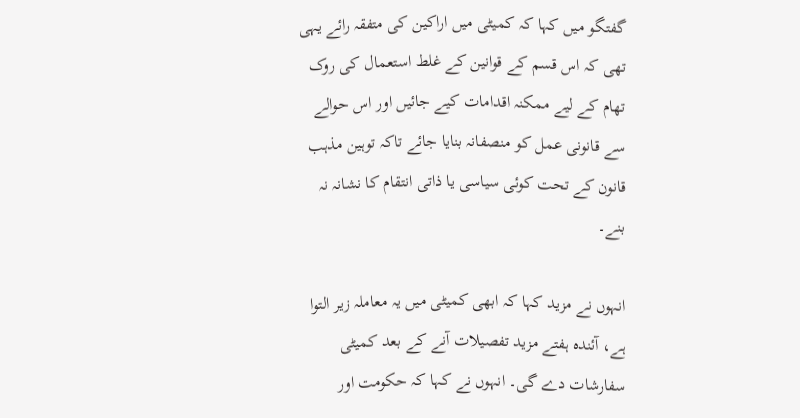گفتگو میں کہا کہ کمیٹی میں اراکین کی متفقہ رائے یہی تھی کہ اس قسم کے قوانین کے غلط استعمال کی روک تھام کے لیے ممکنہ اقدامات کیے جائیں اور اس حوالے سے قانونی عمل کو منصفانہ بنایا جائے تاکہ توہین مذہب قانون کے تحت کوئی سیاسی یا ذاتی انتقام کا نشانہ نہ بنے۔

انہوں نے مزید کہا کہ ابھی کمیٹی میں یہ معاملہ زیر التوا ہے، آئندہ ہفتے مزید تفصیلات آنے کے بعد کمیٹی سفارشات دے گی۔ انہوں نے کہا کہ حکومت اور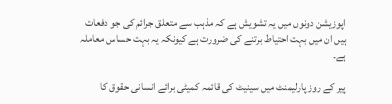اپوزیشن دونوں میں یہ تشویش ہے کہ مذہب سے متعلق جرائم کی جو دفعات ہیں ان میں بہت احتیاط برتنے کی ضرورت ہے کیونکہ یہ بہت حساس معاملہ ہے۔

پیر کے روز پارلیمنٹ میں سینیٹ کی قائمہ کمیٹی برائے انسانی حقوق کا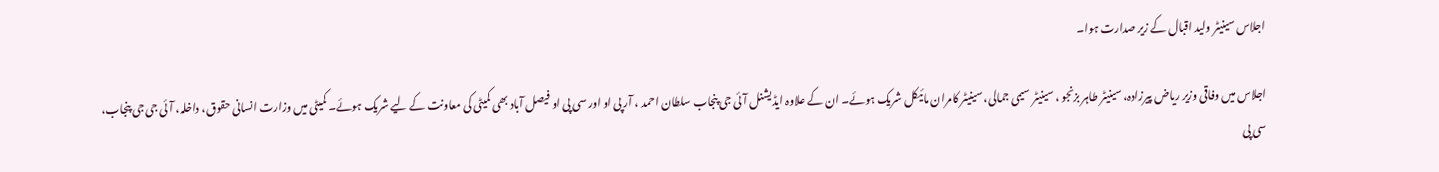اجلاس سینیٹر ولید اقبال کے زیر صدارت ہوا۔

اجلاس میں وفاقی وزیر ریاض پیرزادہ، سینیٹر طاہر بزنجو ، سینیٹر سیمی جمالی، سینیٹر کامران مائیکل شریک ہوئے۔ ان کے علاوہ ایڈیشنل آئی جی پنجاب سلطان احمد ، آر پی او اور سی پی او فیصل آباد بھی کمیٹی کی معاونت کے لیے شریک ہوئے۔ کمیٹی میں وزارت انسانی حقوق، داخلہ، آئی جی جی پنجاب، سی پی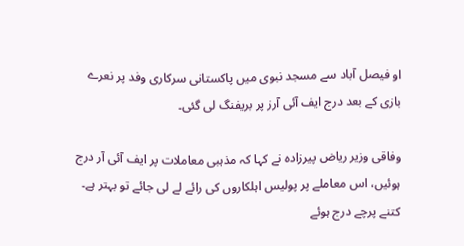او فیصل آباد سے مسجد نبوی میں پاکستانی سرکاری وفد پر نعرے بازی کے بعد درج ایف آئی آرز پر بریفنگ لی گئی۔

وفاقی وزیر ریاض پیرزادہ نے کہا کہ مذہبی معاملات پر ایف آئی آر درج ہوئیں، اس معاملے پر پولیس اہلکاروں کی رائے لے لی جائے تو بہتر ہے۔ کتنے پرچے درج ہوئے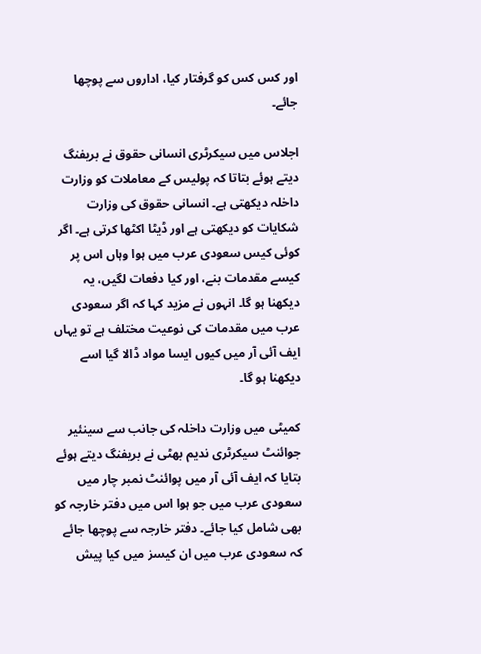اور کس کس کو گرفتار کیا، اداروں سے پوچھا جائے۔

اجلاس میں سیکرٹری انسانی حقوق نے بریفنگ دیتے ہوئے بتاتا کہ پولیس کے معاملات کو وزارت داخلہ دیکھتی ہے۔ انسانی حقوق کی وزارت شکایات کو دیکھتی ہے اور ڈیٹا اکٹھا کرتی ہے۔ اگر کوئی کیس سعودی عرب میں ہوا وہاں اس پر کیسے مقدمات بنے، اور کیا دفعات لگیں، یہ دیکھنا ہو گا۔ انہوں نے مزید کہا کہ اگر سعودی عرب میں مقدمات کی نوعیت مختلف ہے تو یہاں ایف آئی آر میں کیوں ایسا مواد ڈالا گیا اسے دیکھنا ہو گا۔

کمیٹی میں وزارت داخلہ کی جانب سے سینئیر جوائنٹ سیکرٹری ندیم بھٹی نے بریفنگ دیتے ہوئے بتایا کہ ایف آئی آر میں پوائنٹ نمبر چار میں سعودی عرب میں جو ہوا اس میں دفتر خارجہ کو بھی شامل کیا جائے۔ دفتر خارجہ سے پوچھا جائے کہ سعودی عرب میں ان کیسز میں کیا پیش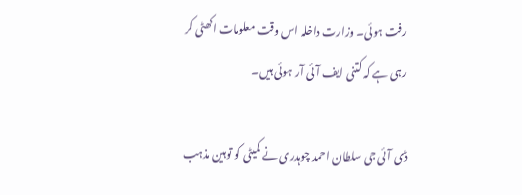رفت ہوئی۔ وزارت داخلہ اس وقت معلومات اکھٹی کر رہی ہے کہ کتنی ایف آئی آر ہوئی ہیں۔

ڈی آئی جی سلطان احمد چوہدری نے کمیٹی کو توہین مذہب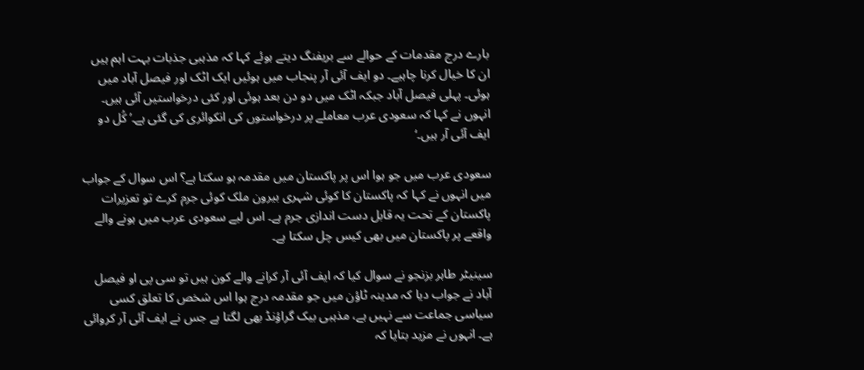بارے درج مقدمات کے حوالے سے بریفنگ دیتے ہوئے کہا کہ مذہبی جذبات بہت اہم ہیں ان کا خیال کرنا چاہیے۔ دو ایف آئی آر پنجاب میں ہوئیں ایک اٹک اور فیصل آباد میں ہوئی۔ پہلی فیصل آباد جبکہ اٹک میں دو دن بعد ہوئی اور کئی درخواستیں آئی ہیں۔ انہوں نے کہا کہ سعودی عرب معاملے پر درخواستوں کی انکوائری کی گئی ہے۔’کُل دو ایف آئی آر ہیں۔‘

سعودی عرب میں جو ہوا اس پر پاکستان میں مقدمہ ہو سکتا ہے؟ اس سوال کے جواب میں انہوں نے کہا کہ پاکستان کا کوئی شہری بیرون ملک کوئی جرم کرے تو تعزیرات پاکستان کے تحت یہ قابل دست اندازی جرم ہے۔ اس لیے سعودی عرب میں ہونے والے واقعے پر پاکستان میں بھی کیس چل سکتا ہے۔

سینیٹر طاہر بزنجو نے سوال کیا کہ ایف آئی آر کرانے والے کون ہیں تو سی پی او فیصل آباد نے جواب دیا کہ مدینہ ٹاؤن میں جو مقدمہ درج ہوا اس شخص کا تعلق کسی سیاسی جماعت سے نہیں ہے، مذہبی بیک گراؤنڈ بھی لگتا ہے جس نے ایف آئی آر کروائی ہے۔ انہوں نے مزید بتایا کہ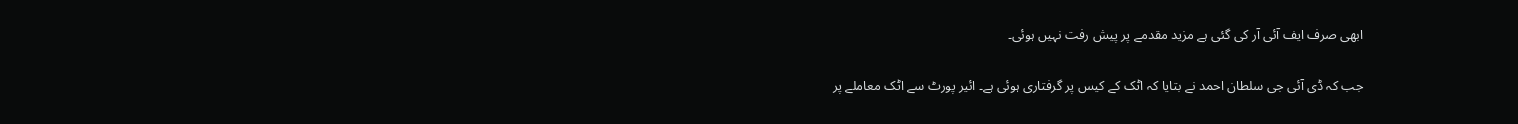ابھی صرف ایف آئی آر کی گئی ہے مزید مقدمے پر پیش رفت نہیں ہوئی۔

جب کہ ڈی آئی جی سلطان احمد نے بتایا کہ اٹک کے کیس پر گرفتاری ہوئی ہے۔ ائیر پورٹ سے اٹک معاملے پر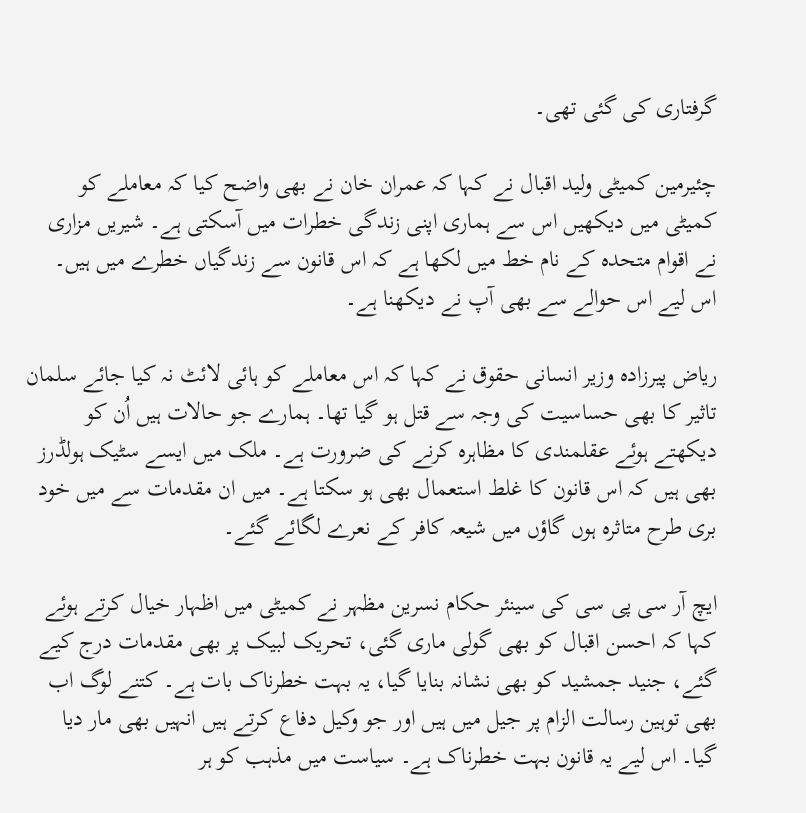گرفتاری کی گئی تھی۔

چئیرمین کمیٹی ولید اقبال نے کہا کہ عمران خان نے بھی واضح کیا کہ معاملے کو کمیٹی میں دیکھیں اس سے ہماری اپنی زندگی خطرات میں آسکتی ہے۔ شیریں مزاری نے اقوام متحدہ کے نام خط میں لکھا ہے کہ اس قانون سے زندگیاں خطرے میں ہیں۔ اس لیے اس حوالے سے بھی آپ نے دیکھنا ہے۔

ریاض پیرزادہ وزیر انسانی حقوق نے کہا کہ اس معاملے کو ہائی لائٹ نہ کیا جائے سلمان تاثیر کا بھی حساسیت کی وجہ سے قتل ہو گیا تھا۔ ہمارے جو حالات ہیں اُن کو دیکھتے ہوئے عقلمندی کا مظاہرہ کرنے کی ضرورت ہے۔ ملک میں ایسے سٹیک ہولڈرز بھی ہیں کہ اس قانون کا غلط استعمال بھی ہو سکتا ہے۔ میں ان مقدمات سے میں خود بری طرح متاثرہ ہوں گاؤں میں شیعہ کافر کے نعرے لگائے گئے۔

ایچ آر سی پی سی کی سینئر حکام نسرین مظہر نے کمیٹی میں اظہار خیال کرتے ہوئے کہا کہ احسن اقبال کو بھی گولی ماری گئی، تحریک لبیک پر بھی مقدمات درج کیے گئے، جنید جمشید کو بھی نشانہ بنایا گیا، یہ بہت خطرناک بات ہے۔ کتنے لوگ اب بھی توہین رسالت الزام پر جیل میں ہیں اور جو وکیل دفاع کرتے ہیں انہیں بھی مار دیا گیا۔ اس لیے یہ قانون بہت خطرناک ہے۔ سیاست میں مذہب کو ہر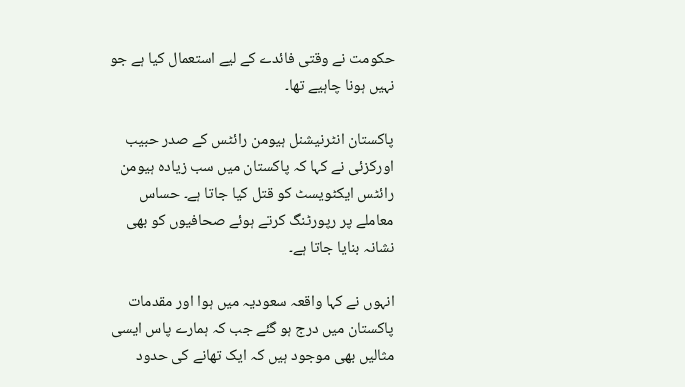حکومت نے وقتی فائدے کے لیے استعمال کیا ہے جو نہیں ہونا چاہیے تھا۔

پاکستان انٹرنیشنل ہیومن رائٹس کے صدر حبیب اورکزئی نے کہا کہ پاکستان میں سب زیادہ ہیومن رائٹس ایکٹویسٹ کو قتل کیا جاتا ہے۔ حساس معاملے پر رپورٹنگ کرتے ہوئے صحافیوں کو بھی نشانہ بنایا جاتا ہے۔

انہوں نے کہا واقعہ سعودیہ میں ہوا اور مقدمات پاکستان میں درج ہو گئے جب کہ ہمارے پاس ایسی مثالیں بھی موجود ہیں کہ ایک تھانے کی حدود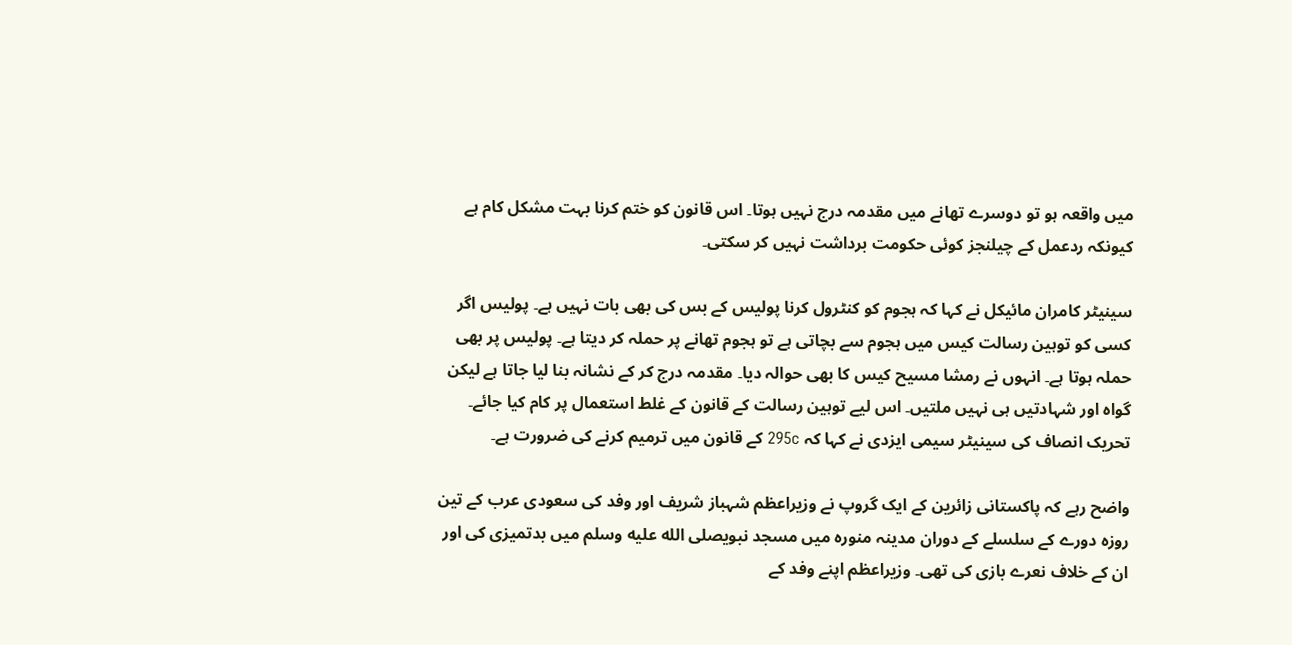میں واقعہ ہو تو دوسرے تھانے میں مقدمہ درج نہیں ہوتا۔ اس قانون کو ختم کرنا بہت مشکل کام ہے کیونکہ ردعمل کے چیلنجز کوئی حکومت برداشت نہیں کر سکتی۔

سینیٹر کامران مائیکل نے کہا کہ ہجوم کو کنٹرول کرنا پولیس کے بس کی بھی بات نہیں ہے۔ پولیس اگر کسی کو توہین رسالت کیس میں ہجوم سے بچاتی ہے تو ہجوم تھانے پر حملہ کر دیتا ہے۔ پولیس پر بھی حملہ ہوتا ہے۔ انہوں نے رمشا مسیح کیس کا بھی حوالہ دیا۔ مقدمہ درج کر کے نشانہ بنا لیا جاتا ہے لیکن گواہ اور شہادتیں ہی نہیں ملتیں۔ اس لیے توہین رسالت کے قانون کے غلط استعمال پر کام کیا جائے۔ تحریک انصاف کی سینیٹر سیمی ایزدی نے کہا کہ 295c کے قانون میں ترمیم کرنے کی ضرورت ہے۔

واضح رہے کہ پاکستانی زائرین کے ایک گروپ نے وزیراعظم شہباز شریف اور وفد کی سعودی عرب کے تین روزہ دورے کے سلسلے کے دوران مدینہ منورہ میں مسجد نبویصلى الله عليه وسلم میں بدتمیزی کی اور ان کے خلاف نعرے بازی کی تھی۔ وزیراعظم اپنے وفد کے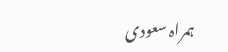ہمراہ سعودی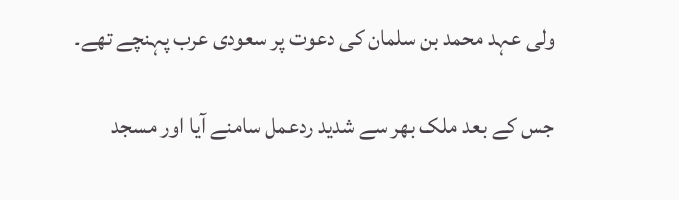ولی عہد محمد بن سلمان کی دعوت پر سعودی عرب پہنچے تھے۔

جس کے بعد ملک بھر سے شدید ردعمل سامنے آیا اور مسجد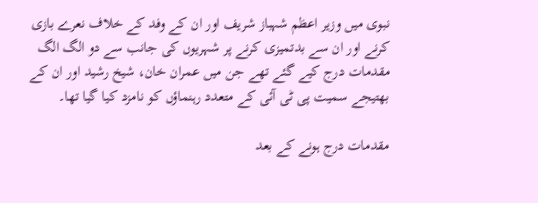نبوی میں وزیر اعظم شہباز شریف اور ان کے وفد کے خلاف نعرے بازی کرنے اور ان سے بدتمیزی کرنے پر شہریوں کی جانب سے دو الگ الگ مقدمات درج کیے گئے تھے جن میں عمران خان، شیخ رشید اور ان کے بھتیجے سمیت پی ٹی آئی کے متعدد رہنماؤں کو نامزد کیا گیا تھا۔

مقدمات درج ہونے کے بعد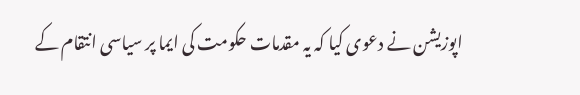اپوزیشن نے دعوی کیا کہ یہ مقدمات حکومت کی ایما پر سیاسی انتقام کے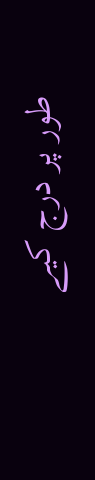طور پر درج کیے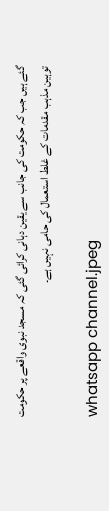گئے ہیں جب کہ حکومت کی جانب سے یقین دہانی کرائی گئی کہ مسجد نبوی واقعے پر حکومت توہین مذہب مقدمات کے غلط استعمال کی حامی نہیں ہے۔

whatsapp channel.jpeg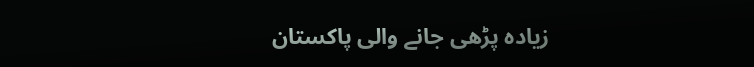زیادہ پڑھی جانے والی پاکستان